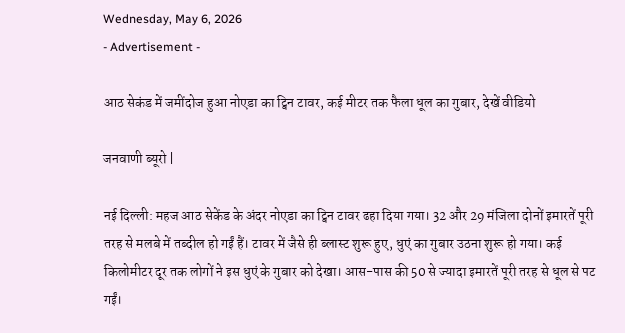Wednesday, May 6, 2026
- Advertisement -

आठ सेकंड में जमींदोज हुआ नोएडा का ट्विन टावर, कई मीटर तक फैला धूल का गुबार, देखें वीडियो

जनवाणी ब्यूरो |

नई दिल्ली: महज आठ सेकेंड के अंदर नोएडा का ट्विन टावर ढहा दिया गया। 32 और 29 मंजिला दोनों इमारतें पूरी तरह से मलबे में तब्दील हो गईं हैं। टावर में जैसे ही ब्लास्ट शुरू हुए, धुएं का गुबार उठना शुरू हो गया। कई किलोमीटर दूर तक लोगों ने इस धुएं के गुबार को देखा। आस-पास की 50 से ज्यादा इमारतें पूरी तरह से धूल से पट गईं।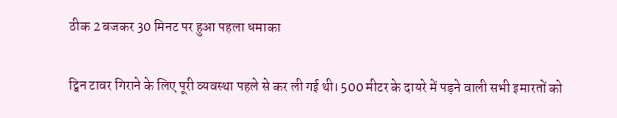ठीक 2 बजकर 30 मिनट पर हुआ पहला धमाका

ट्विन टावर गिराने के लिए पूरी व्यवस्था पहले से कर ली गई थी। 500 मीटर के दायरे में पड़ने वाली सभी इमारतों को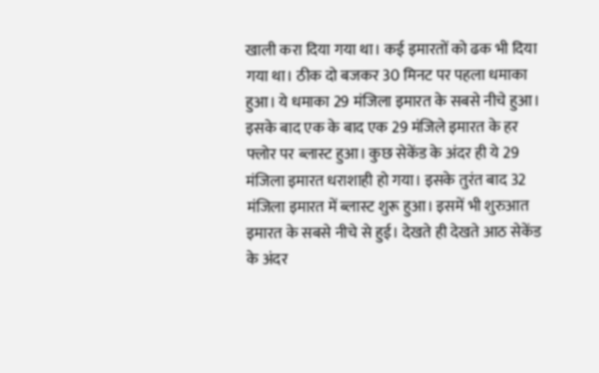खाली करा दिया गया था। कई इमारतों को ढक भी दिया गया था। ठीक दो बजकर 30 मिनट पर पहला धमाका हुआ। ये धमाका 29 मंजिला इमारत के सबसे नीचे हुआ। इसके बाद एक के बाद एक 29 मंजिले इमारत के हर फ्लोर पर ब्लास्ट हुआ। कुछ सेकेंड के अंदर ही ये 29 मंजिला इमारत धराशाही हो गया। इसके तुरंत बाद 32 मंजिला इमारत में ब्लास्ट शुरू हुआ। इसमें भी शुरुआत इमारत के सबसे नीचे से हुई। देखते ही देखते आठ सेकेंड के अंदर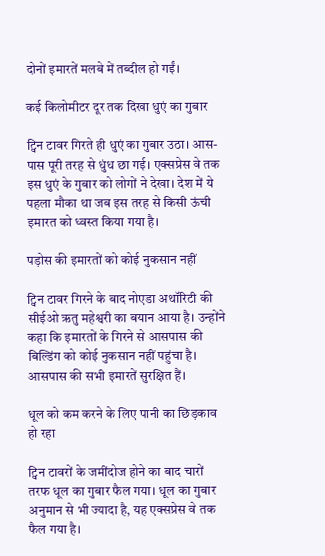दोनों इमारतें मलबे में तब्दील हो गईं।

कई किलोमीटर दूर तक दिखा धुएं का गुबार

ट्विन टावर गिरते ही धुएं का गुबार उठा। आस-पास पूरी तरह से धुंध छा गई। एक्सप्रेस वे तक इस धुएं के गुबार को लोगों ने देखा। देश में ये पहला मौका था जब इस तरह से किसी ऊंची इमारत को ध्वस्त किया गया है।

पड़ोस की इमारतों को कोई नुकसान नहीं

ट्विन टावर गिरने के बाद नोएडा अथॉरिटी की सीईओ ऋतु महेश्वरी का बयान आया है। उन्होंने कहा कि इमारतों के गिरने से आसपास की बिल्डिंग को कोई नुकसान नहीं पहुंचा है। आसपास की सभी इमारतें सुरक्षित हैं।

धूल को कम करने के लिए पानी का छिड़काव हो रहा

ट्विन टावरों के जमींदोज होने का बाद चारों तरफ धूल का गुबार फैल गया। धूल का गुबार अनुमान से भी ज्यादा है, यह एक्सप्रेस वे तक फैल गया है।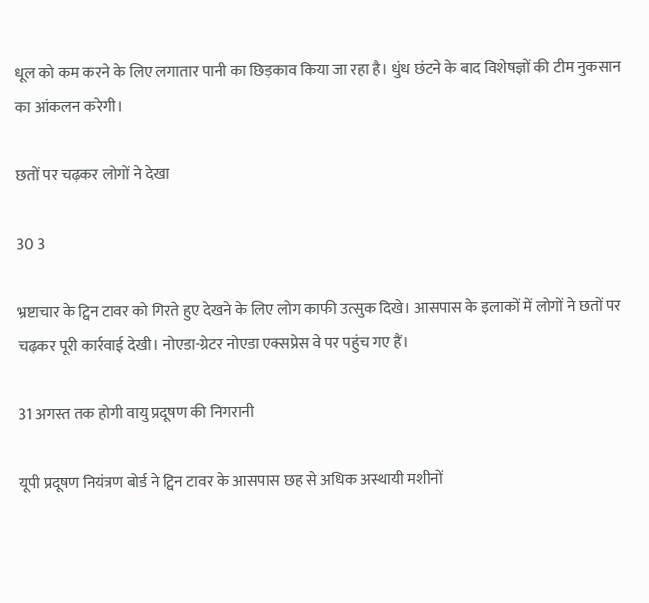धूल को कम करने के लिए लगातार पानी का छिड़काव किया जा रहा है। धुंध छंटने के बाद विशेषज्ञों की टीम नुकसान का आंकलन करेगी।

छतों पर चढ़कर लोगों ने देखा

30 3

भ्रष्टाचार के ट्विन टावर को गिरते हुए देखने के लिए लोग काफी उत्सुक दिखे। आसपास के इलाकों में लोगों ने छतों पर चढ़कर पूरी कार्रवाई देखी। नोएडा-ग्रेटर नोएडा एक्सप्रेस वे पर पहुंच गए हैं।

31 अगस्त तक होगी वायु प्रदूषण की निगरानी

यूपी प्रदूषण नियंत्रण बोर्ड ने ट्विन टावर के आसपास छह से अधिक अस्थायी मशीनों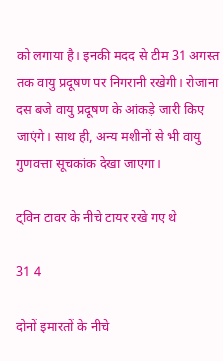को लगाया है। इनकी मदद से टीम 31 अगस्त तक वायु प्रदूषण पर निगरानी रखेगी। रोजाना दस बजे वायु प्रदूषण के आंकड़े जारी किए जाएंगे। साथ ही, अन्य मशीनों से भी वायु गुणवत्ता सूचकांक देखा जाएगा।

ट्विन टावर के नीचे टायर रखे गए थे

31 4

दोनों इमारतों के नीचे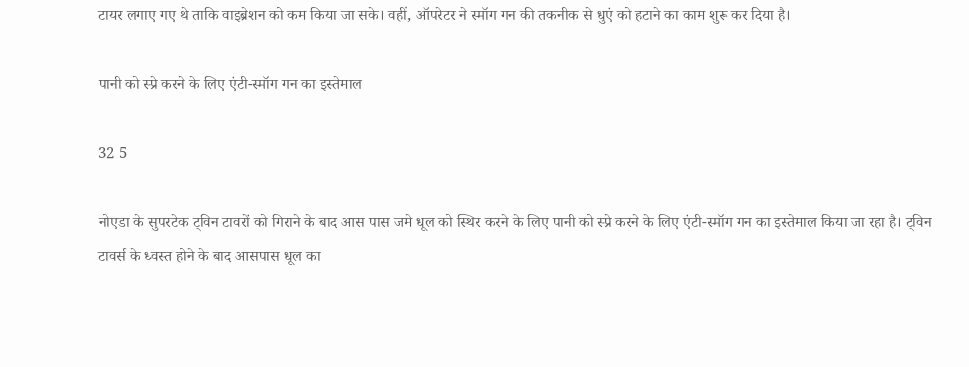टायर लगाए गए थे ताकि वाइब्रेशन को कम किया जा सके। वहीं, ऑपरेटर ने स्मॉग गन की तकनीक से धुएं को हटाने का काम शुरू कर दिया है।

पानी को स्प्रे करने के लिए एंटी-स्मॉग गन का इस्तेमाल

32 5

नोएडा के सुपरटेक ट्विन टावरों को गिराने के बाद आस पास जमे धूल को स्थिर करने के लिए पानी को स्प्रे करने के लिए एंटी-स्मॉग गन का इस्तेमाल किया जा रहा है। ट्विन टावर्स के ध्वस्त होने के बाद आसपास धूल का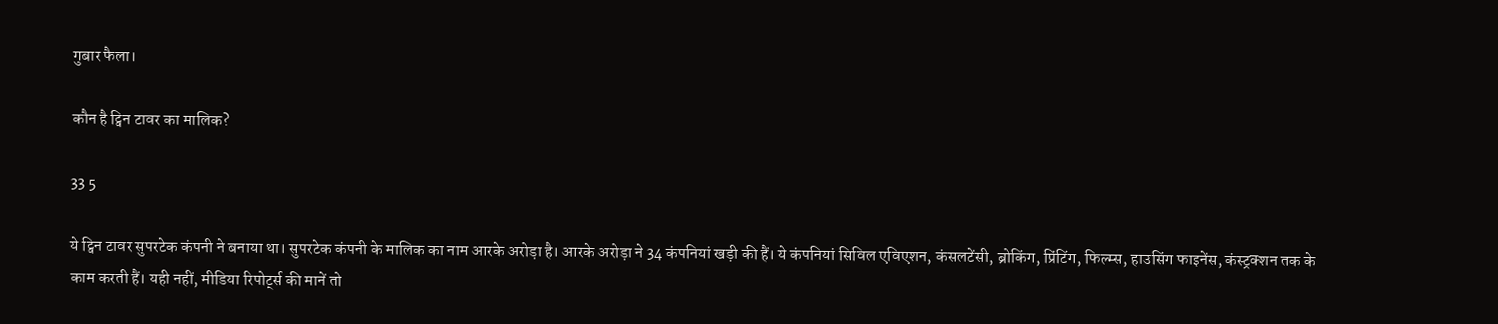गुबार फैला।

कौन है ट्विन टावर का मालिक?

33 5

ये ट्विन टावर सुपरटेक कंपनी ने बनाया था। सुपरटेक कंपनी के मालिक का नाम आरके अरोड़ा है। आरके अरोड़ा ने 34 कंपनियां खड़ी की हैं। ये कंपनियां सिविल एविएशन, कंसलटेंसी, ब्रोकिंग, प्रिंटिंग, फिल्म्स, हाउसिंग फाइनेंस, कंस्ट्रक्शन तक के काम करती हैं। यही नहीं, मीडिया रिपोर्ट्स की मानें तो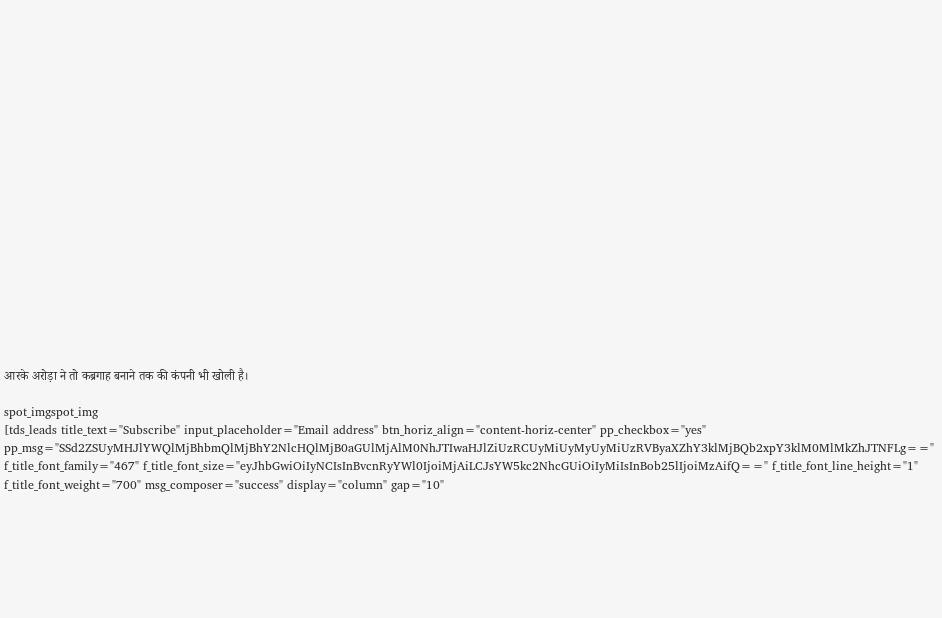आरके अरोड़ा ने तो कब्रगाह बनाने तक की कंपनी भी खोली है।

spot_imgspot_img
[tds_leads title_text="Subscribe" input_placeholder="Email address" btn_horiz_align="content-horiz-center" pp_checkbox="yes" pp_msg="SSd2ZSUyMHJlYWQlMjBhbmQlMjBhY2NlcHQlMjB0aGUlMjAlM0NhJTIwaHJlZiUzRCUyMiUyMyUyMiUzRVByaXZhY3klMjBQb2xpY3klM0MlMkZhJTNFLg==" f_title_font_family="467" f_title_font_size="eyJhbGwiOiIyNCIsInBvcnRyYWl0IjoiMjAiLCJsYW5kc2NhcGUiOiIyMiIsInBob25lIjoiMzAifQ==" f_title_font_line_height="1" f_title_font_weight="700" msg_composer="success" display="column" gap="10"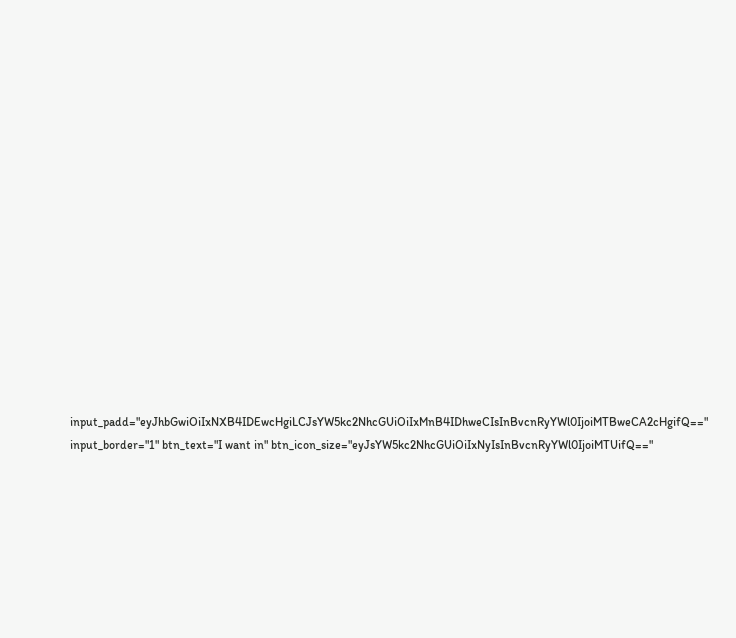input_padd="eyJhbGwiOiIxNXB4IDEwcHgiLCJsYW5kc2NhcGUiOiIxMnB4IDhweCIsInBvcnRyYWl0IjoiMTBweCA2cHgifQ==" input_border="1" btn_text="I want in" btn_icon_size="eyJsYW5kc2NhcGUiOiIxNyIsInBvcnRyYWl0IjoiMTUifQ=="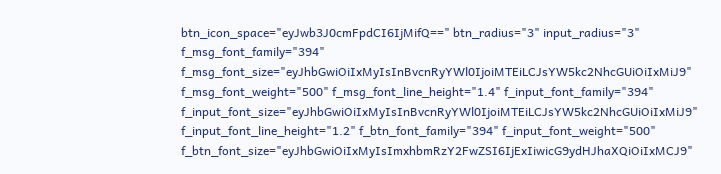btn_icon_space="eyJwb3J0cmFpdCI6IjMifQ==" btn_radius="3" input_radius="3" f_msg_font_family="394" f_msg_font_size="eyJhbGwiOiIxMyIsInBvcnRyYWl0IjoiMTEiLCJsYW5kc2NhcGUiOiIxMiJ9" f_msg_font_weight="500" f_msg_font_line_height="1.4" f_input_font_family="394" f_input_font_size="eyJhbGwiOiIxMyIsInBvcnRyYWl0IjoiMTEiLCJsYW5kc2NhcGUiOiIxMiJ9" f_input_font_line_height="1.2" f_btn_font_family="394" f_input_font_weight="500" f_btn_font_size="eyJhbGwiOiIxMyIsImxhbmRzY2FwZSI6IjExIiwicG9ydHJhaXQiOiIxMCJ9"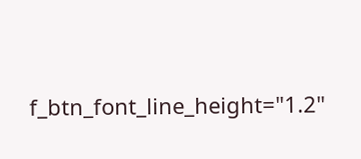f_btn_font_line_height="1.2"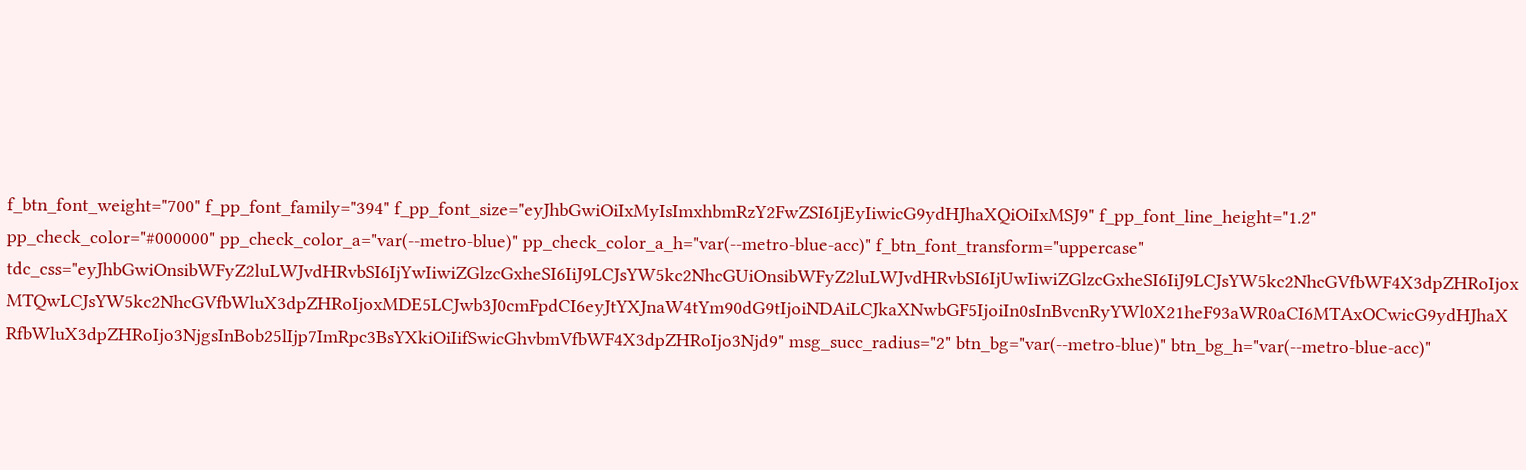f_btn_font_weight="700" f_pp_font_family="394" f_pp_font_size="eyJhbGwiOiIxMyIsImxhbmRzY2FwZSI6IjEyIiwicG9ydHJhaXQiOiIxMSJ9" f_pp_font_line_height="1.2" pp_check_color="#000000" pp_check_color_a="var(--metro-blue)" pp_check_color_a_h="var(--metro-blue-acc)" f_btn_font_transform="uppercase" tdc_css="eyJhbGwiOnsibWFyZ2luLWJvdHRvbSI6IjYwIiwiZGlzcGxheSI6IiJ9LCJsYW5kc2NhcGUiOnsibWFyZ2luLWJvdHRvbSI6IjUwIiwiZGlzcGxheSI6IiJ9LCJsYW5kc2NhcGVfbWF4X3dpZHRoIjoxMTQwLCJsYW5kc2NhcGVfbWluX3dpZHRoIjoxMDE5LCJwb3J0cmFpdCI6eyJtYXJnaW4tYm90dG9tIjoiNDAiLCJkaXNwbGF5IjoiIn0sInBvcnRyYWl0X21heF93aWR0aCI6MTAxOCwicG9ydHJhaXRfbWluX3dpZHRoIjo3NjgsInBob25lIjp7ImRpc3BsYXkiOiIifSwicGhvbmVfbWF4X3dpZHRoIjo3Njd9" msg_succ_radius="2" btn_bg="var(--metro-blue)" btn_bg_h="var(--metro-blue-acc)"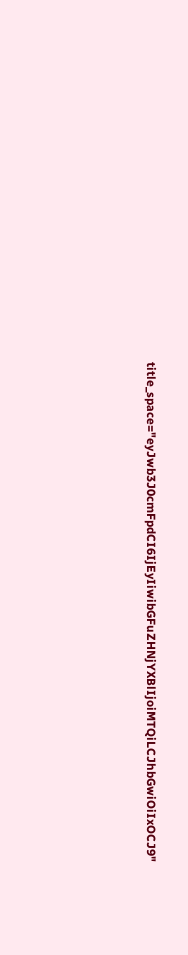title_space="eyJwb3J0cmFpdCI6IjEyIiwibGFuZHNjYXBlIjoiMTQiLCJhbGwiOiIxOCJ9"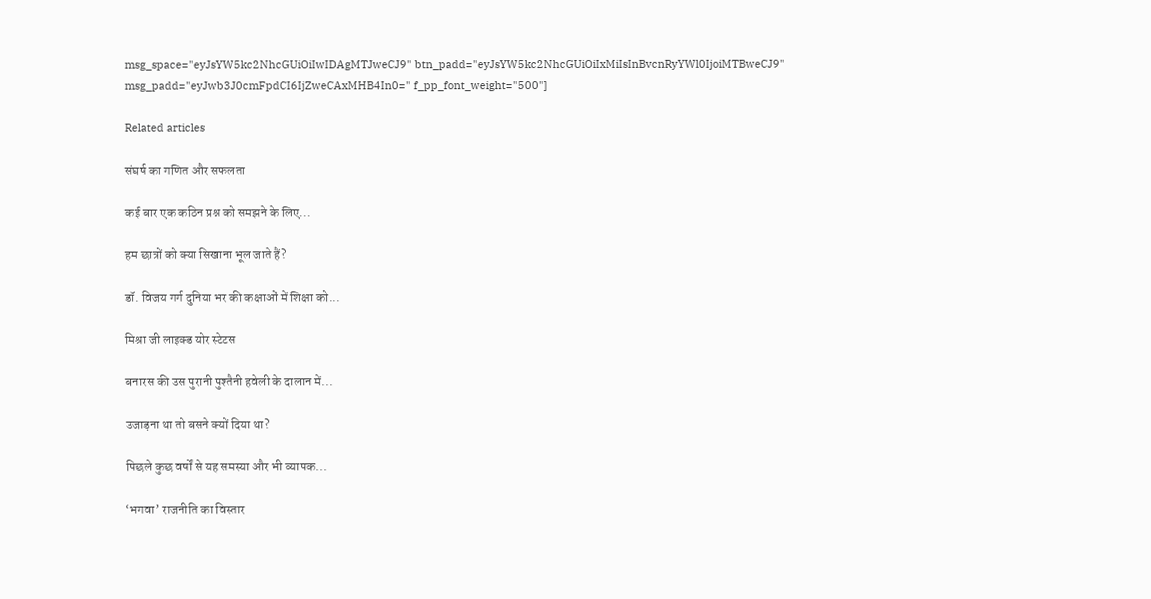msg_space="eyJsYW5kc2NhcGUiOiIwIDAgMTJweCJ9" btn_padd="eyJsYW5kc2NhcGUiOiIxMiIsInBvcnRyYWl0IjoiMTBweCJ9" msg_padd="eyJwb3J0cmFpdCI6IjZweCAxMHB4In0=" f_pp_font_weight="500"]

Related articles

संघर्ष का गणित और सफलता

कई बार एक कठिन प्रश्न को समझने के लिए...

हम छात्रों को क्या सिखाना भूल जाते हैं?

डॉ. विजय गर्ग दुनिया भर की कक्षाओं में शिक्षा को...

मिश्रा जी लाइक्ड योर स्टेटस

बनारस की उस पुरानी पुश्तैनी हवेली के दालान में...

उजाड़ना था तो बसने क्यों दिया था?

पिछले कुछ वर्षों से यह समस्या और भी व्यापक...

‘भगवा’ राजनीति का विस्तार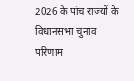2026 के पांच राज्यों के विधानसभा चुनाव परिणाम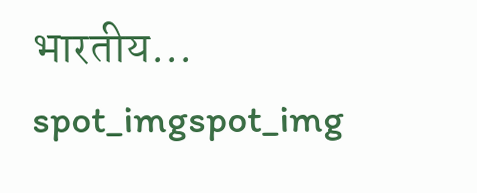भारतीय...
spot_imgspot_img